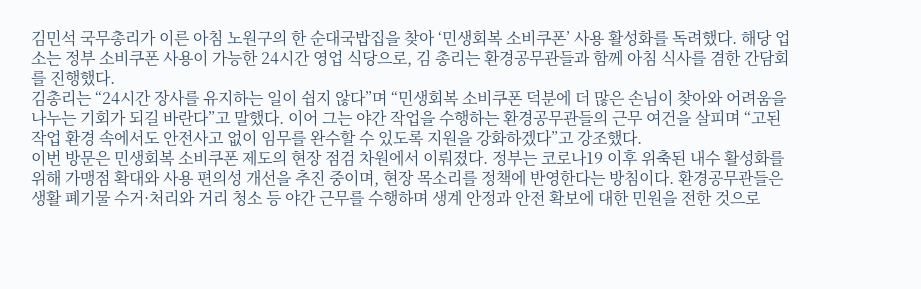김민석 국무총리가 이른 아침 노원구의 한 순대국밥집을 찾아 ‘민생회복 소비쿠폰’ 사용 활성화를 독려했다. 해당 업소는 정부 소비쿠폰 사용이 가능한 24시간 영업 식당으로, 김 총리는 환경공무관들과 함께 아침 식사를 겸한 간담회를 진행했다.
김총리는 “24시간 장사를 유지하는 일이 쉽지 않다”며 “민생회복 소비쿠폰 덕분에 더 많은 손님이 찾아와 어려움을 나누는 기회가 되길 바란다”고 말했다. 이어 그는 야간 작업을 수행하는 환경공무관들의 근무 여건을 살피며 “고된 작업 환경 속에서도 안전사고 없이 임무를 완수할 수 있도록 지원을 강화하겠다”고 강조했다.
이번 방문은 민생회복 소비쿠폰 제도의 현장 점검 차원에서 이뤄졌다. 정부는 코로나19 이후 위축된 내수 활성화를 위해 가맹점 확대와 사용 편의성 개선을 추진 중이며, 현장 목소리를 정책에 반영한다는 방침이다. 환경공무관들은 생활 폐기물 수거·처리와 거리 청소 등 야간 근무를 수행하며 생계 안정과 안전 확보에 대한 민원을 전한 것으로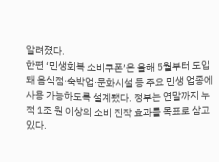알려졌다.
한편 ‘민생회복 소비쿠폰’은 올해 5월부터 도입돼 음식점·숙박업·문화시설 등 주요 민생 업종에 사용 가능하도록 설계됐다. 정부는 연말까지 누적 1조 원 이상의 소비 진작 효과를 목표로 삼고 있다.